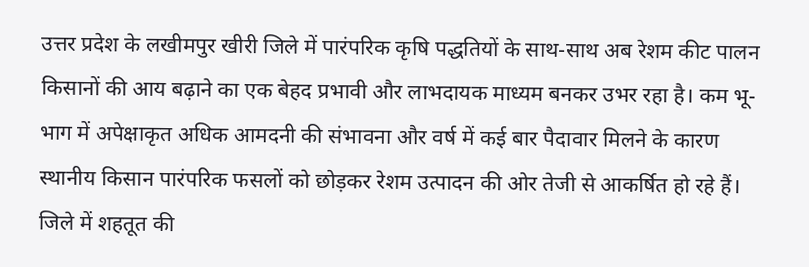उत्तर प्रदेश के लखीमपुर खीरी जिले में पारंपरिक कृषि पद्धतियों के साथ-साथ अब रेशम कीट पालन किसानों की आय बढ़ाने का एक बेहद प्रभावी और लाभदायक माध्यम बनकर उभर रहा है। कम भू-भाग में अपेक्षाकृत अधिक आमदनी की संभावना और वर्ष में कई बार पैदावार मिलने के कारण स्थानीय किसान पारंपरिक फसलों को छोड़कर रेशम उत्पादन की ओर तेजी से आकर्षित हो रहे हैं। जिले में शहतूत की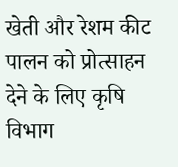खेती और रेशम कीट पालन को प्रोत्साहन देने के लिए कृषि विभाग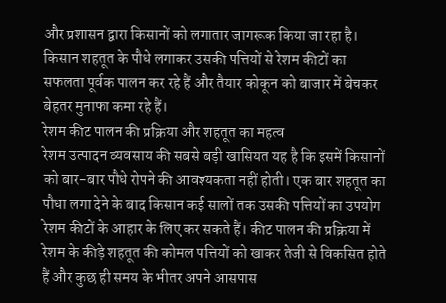और प्रशासन द्वारा किसानों को लगातार जागरूक किया जा रहा है। किसान शहतूत के पौधे लगाकर उसकी पत्तियों से रेशम कीटों का सफलता पूर्वक पालन कर रहे हैं और तैयार कोकून को बाजार में बेचकर बेहतर मुनाफा कमा रहे हैं।
रेशम कीट पालन की प्रक्रिया और शहतूत का महत्व
रेशम उत्पादन व्यवसाय की सबसे बड़ी खासियत यह है कि इसमें किसानों को बार-बार पौधे रोपने की आवश्यकता नहीं होती। एक बार शहतूत का पौधा लगा देने के बाद किसान कई सालों तक उसकी पत्तियों का उपयोग रेशम कीटों के आहार के लिए कर सकते हैं। कीट पालन की प्रक्रिया में रेशम के कीड़े शहतूत की कोमल पत्तियों को खाकर तेजी से विकसित होते हैं और कुछ ही समय के भीतर अपने आसपास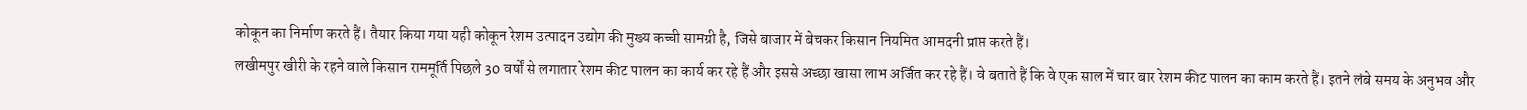कोकून का निर्माण करते हैं। तैयार किया गया यही कोकून रेशम उत्पादन उद्योग की मुख्य कच्ची सामग्री है, जिसे बाजार में बेचकर किसान नियमित आमदनी प्राप्त करते हैं।
लखीमपुर खीरी के रहने वाले किसान राममूर्ति पिछले 30 वर्षों से लगातार रेशम कीट पालन का कार्य कर रहे हैं और इससे अच्छा खासा लाभ अर्जित कर रहे हैं। वे बताते हैं कि वे एक साल में चार बार रेशम कीट पालन का काम करते हैं। इतने लंबे समय के अनुभव और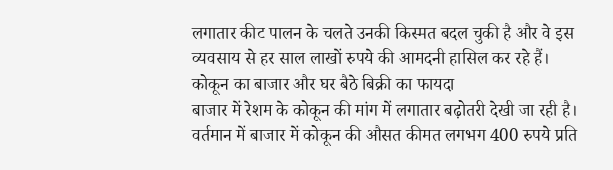लगातार कीट पालन के चलते उनकी किस्मत बदल चुकी है और वे इस व्यवसाय से हर साल लाखों रुपये की आमदनी हासिल कर रहे हैं।
कोकून का बाजार और घर बैठे बिक्री का फायदा
बाजार में रेशम के कोकून की मांग में लगातार बढ़ोतरी देखी जा रही है। वर्तमान में बाजार में कोकून की औसत कीमत लगभग 400 रुपये प्रति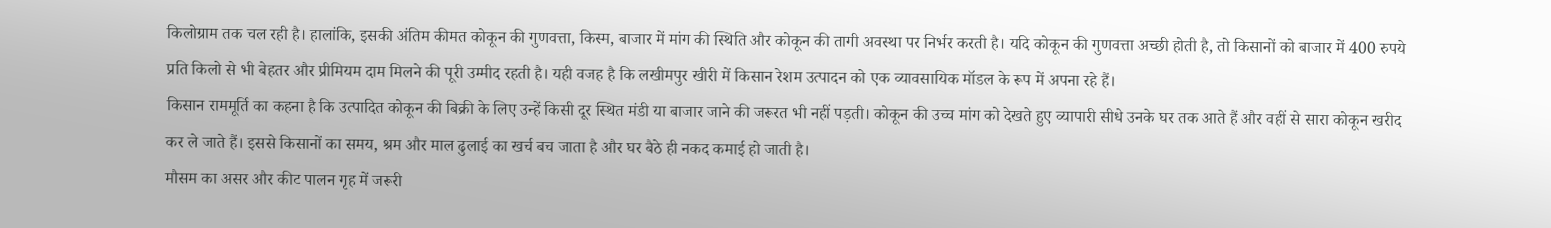किलोग्राम तक चल रही है। हालांकि, इसकी अंतिम कीमत कोकून की गुणवत्ता, किस्म, बाजार में मांग की स्थिति और कोकून की तागी अवस्था पर निर्भर करती है। यदि कोकून की गुणवत्ता अच्छी होती है, तो किसानों को बाजार में 400 रुपये प्रति किलो से भी बेहतर और प्रीमियम दाम मिलने की पूरी उम्मीद रहती है। यही वजह है कि लखीमपुर खीरी में किसान रेशम उत्पादन को एक व्यावसायिक मॉडल के रूप में अपना रहे हैं।
किसान राममूर्ति का कहना है कि उत्पादित कोकून की बिक्री के लिए उन्हें किसी दूर स्थित मंडी या बाजार जाने की जरूरत भी नहीं पड़ती। कोकून की उच्च मांग को देखते हुए व्यापारी सीधे उनके घर तक आते हैं और वहीं से सारा कोकून खरीद कर ले जाते हैं। इससे किसानों का समय, श्रम और माल ढुलाई का खर्च बच जाता है और घर बैठे ही नकद कमाई हो जाती है।
मौसम का असर और कीट पालन गृह में जरूरी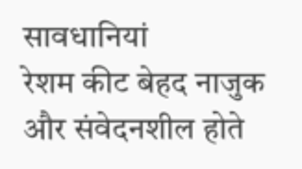सावधानियां
रेशम कीट बेहद नाजुक और संवेदनशील होते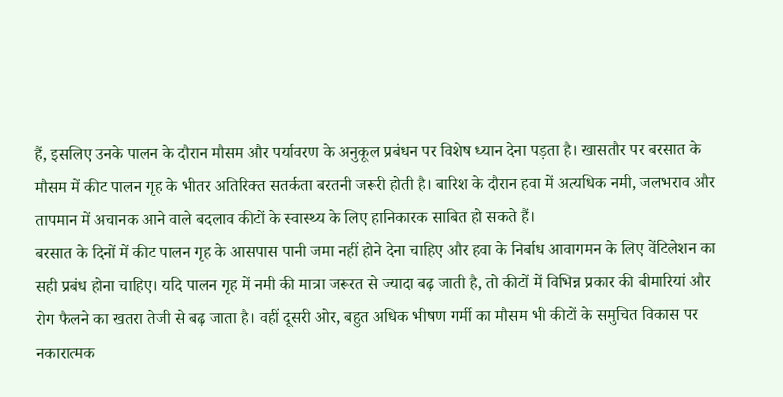हैं, इसलिए उनके पालन के दौरान मौसम और पर्यावरण के अनुकूल प्रबंधन पर विशेष ध्यान देना पड़ता है। खासतौर पर बरसात के मौसम में कीट पालन गृह के भीतर अतिरिक्त सतर्कता बरतनी जरूरी होती है। बारिश के दौरान हवा में अत्यधिक नमी, जलभराव और तापमान में अचानक आने वाले बदलाव कीटों के स्वास्थ्य के लिए हानिकारक साबित हो सकते हैं।
बरसात के दिनों में कीट पालन गृह के आसपास पानी जमा नहीं होने देना चाहिए और हवा के निर्बाध आवागमन के लिए वेंटिलेशन का सही प्रबंध होना चाहिए। यदि पालन गृह में नमी की मात्रा जरूरत से ज्यादा बढ़ जाती है, तो कीटों में विभिन्न प्रकार की बीमारियां और रोग फैलने का खतरा तेजी से बढ़ जाता है। वहीं दूसरी ओर, बहुत अधिक भीषण गर्मी का मौसम भी कीटों के समुचित विकास पर नकारात्मक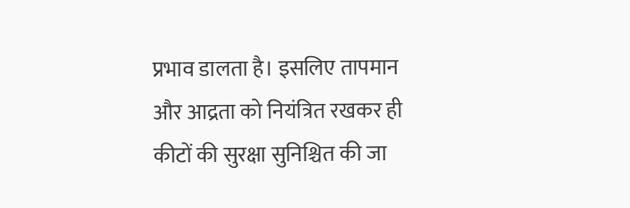प्रभाव डालता है। इसलिए तापमान और आद्रता को नियंत्रित रखकर ही कीटों की सुरक्षा सुनिश्चित की जा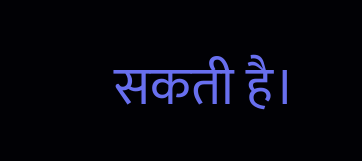सकती है।